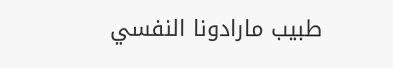طبيب مارادونا النفسي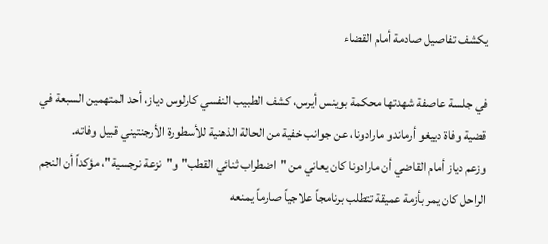يكشف تفاصيل صادمة أمام القضاء

في جلسة عاصفة شهدتها محكمة بوينس أيرس، كشف الطبيب النفسي كارلوس دياز، أحد المتهمين السبعة في قضية وفاة دييغو أرماندو مارادونا، عن جوانب خفية من الحالة الذهنية للأسطورة الأرجنتيني قبيل وفاته.
وزعم دياز أمام القاضي أن مارادونا كان يعاني من "اضطراب ثنائي القطب" و"نزعة نرجسية"، مؤكداً أن النجم الراحل كان يمر بأزمة عميقة تتطلب برنامجاً علاجياً صارماً يمنعه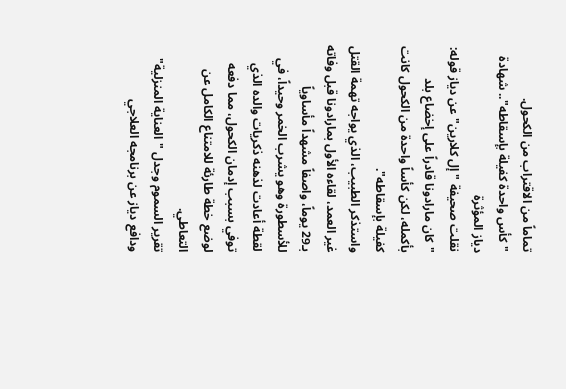تماماً من الاقتراب من الكحول.
"كأس واحدة كفيلة بإسقاطه".. شهادة دياز المؤثرة
نقلت صحيفة "إل كلارين" عن دياز قوله: "كان مارادونا قادراً على إخضاع بلد بأكمله، لكن كأساً واحدة من الكحول كانت كفيلة بإسقاطه".
واستذكر الطبيب، الذي يواجه تهمة القتل غير العمد، لقاءه الأول بمارادونا قبل وفاته بـ29 يوماً، واصفاً مشهداً مأساوياً للأسطورة وهو يشرب الخمر وحيداً، في لقطة أعادت لذهنه ذكريات والده الذي توفي بسبب إدمان الكحول، مما دفعه لوضع خطة طارئة للامتناع الكامل عن التعاطي.
تقرير السموم وجدل "العناية المنزلية"
ودافع دياز عن برنامجه العلاجي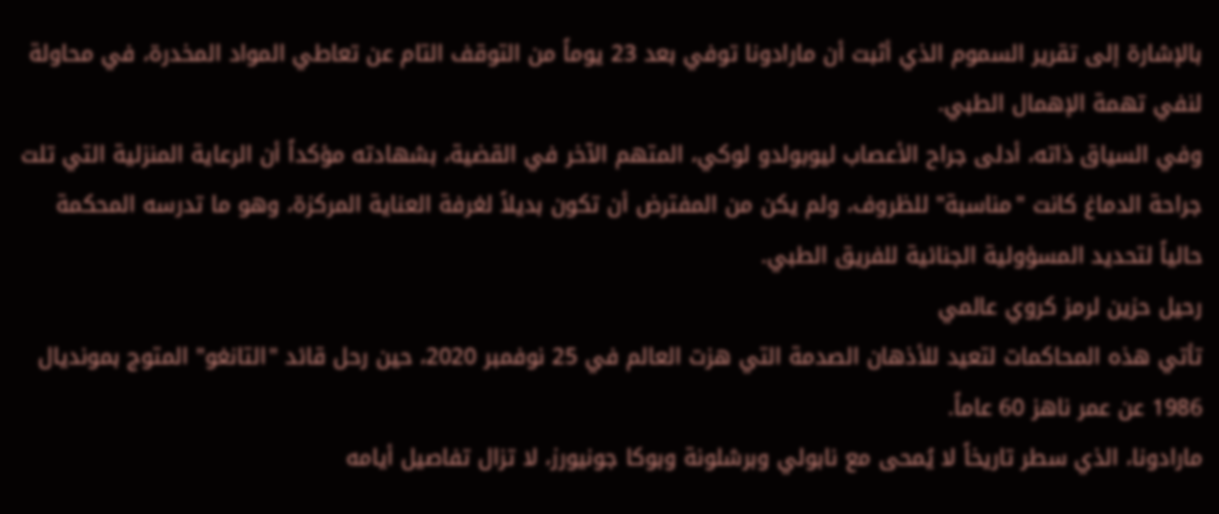بالإشارة إلى تقرير السموم الذي أثبت أن مارادونا توفي بعد 23 يوماً من التوقف التام عن تعاطي المواد المخدرة، في محاولة لنفي تهمة الإهمال الطبي.
وفي السياق ذاته، أدلى جراح الأعصاب ليوبولدو لوكي، المتهم الآخر في القضية، بشهادته مؤكداً أن الرعاية المنزلية التي تلت جراحة الدماغ كانت "مناسبة" للظروف، ولم يكن من المفترض أن تكون بديلاً لغرفة العناية المركزة، وهو ما تدرسه المحكمة حالياً لتحديد المسؤولية الجنائية للفريق الطبي.
رحيل حزين لرمز كروي عالمي
تأتي هذه المحاكمات لتعيد للأذهان الصدمة التي هزت العالم في 25 نوفمبر 2020، حين رحل قائد "التانغو" المتوج بمونديال 1986 عن عمر ناهز 60 عاماً.
مارادونا، الذي سطر تاريخاً لا يُمحى مع نابولي وبرشلونة وبوكا جونيورز، لا تزال تفاصيل أيامه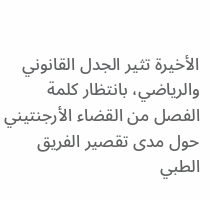الأخيرة تثير الجدل القانوني والرياضي، بانتظار كلمة الفصل من القضاء الأرجنتيني حول مدى تقصير الفريق الطبي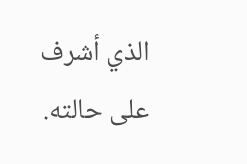الذي أشرف على حالته.